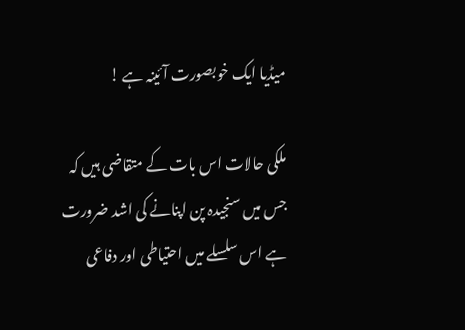میڈیا ایک خوبصورت آئینہ ہے !

ملکی حالات اس بات کے متقاضی ہیں کہ جس میں سنجیدہ پن اپنانے کی اشد ضرورت ہے اس سلسلے میں احتیاطی اور دفاعی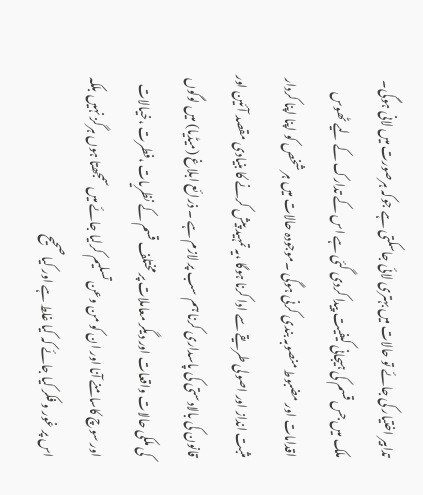تدابیر اختیار کی جائے تو حالات میں بہتری لائی جاسکتی ہے جوکہ ہرصورت میں لانی ہوگی۔ ملک میں جس قسم کی ہیجانی کیفیت پیدا کردی گئی ہے اس کے تدارک کے لیے ٹھوس اقدامات اور مضبوط منصوبہ بندی کرنی ہوگی ۔موجودہ حالات میں ہر شخص کو اپنا اپنا کردار مثبت انداز اور اصولی طریقے سے ادا کرنا ہوگا ،یہ تمہید پیش کرنے کا بنیادی مقصد آئین اور قانون کی بالادستی کی پاسداری کرنا ہم سب پر لازم ہے ۔ ذرائع ابلاغ (میڈیا) میں لوگوں کی ملکی حالات واقعات اور دیگر معاملات پر مختلف قسم کے نظریات ،فطرت ،خیالات اور سوچ کاسامنے آنا اور ان کو من وعن تسلیم کرلیا جائے میں سمجھتا ہوں ہرگز نہیں بلکہ اس پر غور و فکر کیا جائے کہ کیا غلط ہے اور کیا صحیح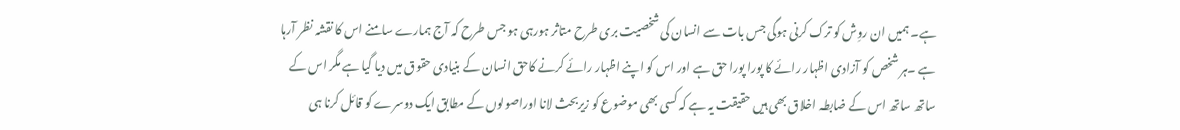ہے۔ ہمیں ان روِش کو ترک کرنی ہوگی جس بات سے انسان کی شخصیت بری طرح متاثر ہورہی ہو جس طرح کہ آج ہمارے سامنے اس کا نقشہ نظر آرہا ہے ۔ہر شخص کو آزادی اظہار رائے کا پورا پورا حق ہے اور اس کو اپنے اظہار رائے کرنے کاحق انسان کے بنیادی حقوق میں دیا گیا ہے مگر اس کے ساتھ ساتھ اس کے ضابطہ اخلاق بھی ہیں حقیقت یہ ہے کہ کسی بھی موضوع کو زیربحث لانا اوراصولوں کے مطابق ایک دوسرے کو قائل کرنا ہی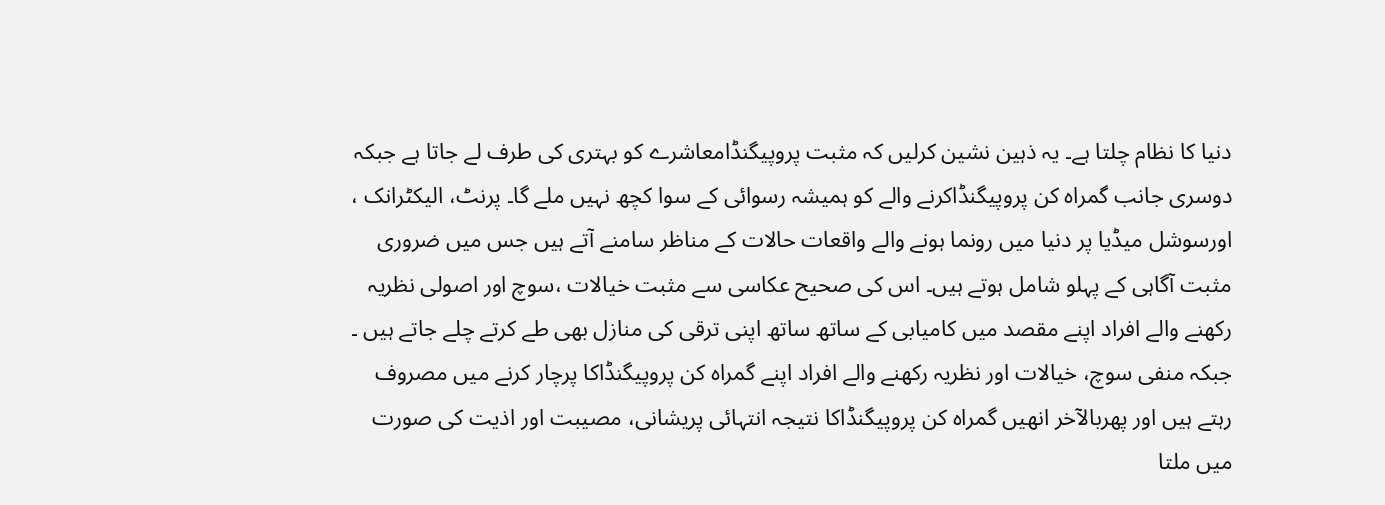دنیا کا نظام چلتا ہے۔ یہ ذہین نشین کرلیں کہ مثبت پروپیگنڈامعاشرے کو بہتری کی طرف لے جاتا ہے جبکہ دوسری جانب گمراہ کن پروپیگنڈاکرنے والے کو ہمیشہ رسوائی کے سوا کچھ نہیں ملے گا۔ پرنٹ، الیکٹرانک ، اورسوشل میڈیا پر دنیا میں رونما ہونے والے واقعات حالات کے مناظر سامنے آتے ہیں جس میں ضروری مثبت آگاہی کے پہلو شامل ہوتے ہیں۔ اس کی صحیح عکاسی سے مثبت خیالات ،سوچ اور اصولی نظریہ رکھنے والے افراد اپنے مقصد میں کامیابی کے ساتھ ساتھ اپنی ترقی کی منازل بھی طے کرتے چلے جاتے ہیں ۔ جبکہ منفی سوچ، خیالات اور نظریہ رکھنے والے افراد اپنے گمراہ کن پروپیگنڈاکا پرچار کرنے میں مصروف رہتے ہیں اور پھربالآخر انھیں گمراہ کن پروپیگنڈاکا نتیجہ انتہائی پریشانی، مصیبت اور اذیت کی صورت میں ملتا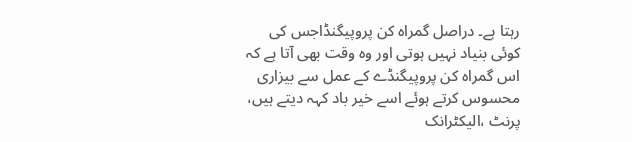رہتا ہے۔ دراصل گمراہ کن پروپیگنڈاجس کی کوئی بنیاد نہیں ہوتی اور وہ وقت بھی آتا ہے کہ اس گمراہ کن پروپیگنڈے کے عمل سے بیزاری محسوس کرتے ہوئے اسے خیر باد کہہ دیتے ہیں، پرنٹ ،الیکٹرانک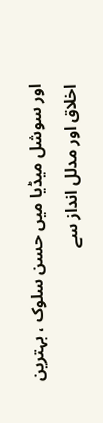اور سوشل میڈیا میں حسن سلوک ، بہترین اخلاق اور مدلل انداز سے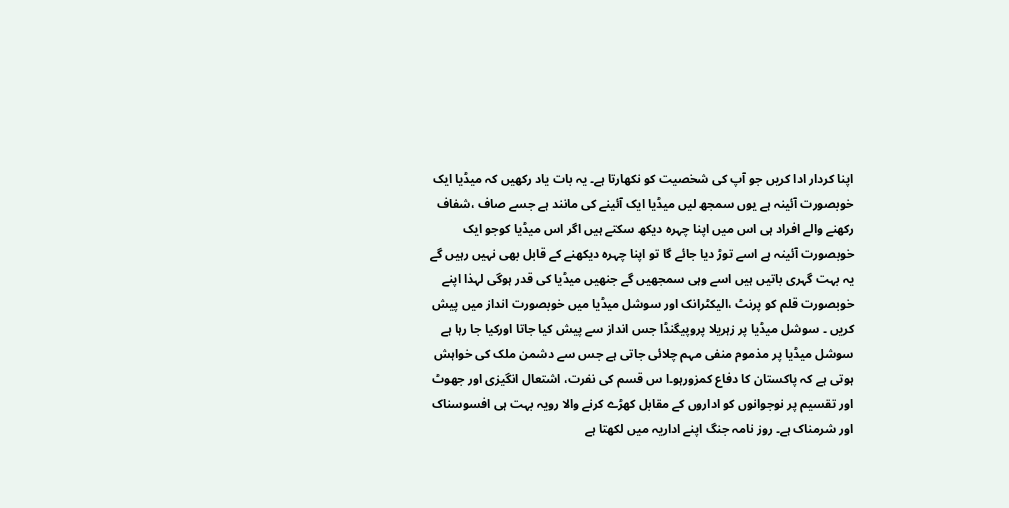اپنا کردار ادا کریں جو آپ کی شخصیت کو نکھارتا ہے۔ یہ بات یاد رکھیں کہ میڈیا ایک خوبصورت آئینہ ہے یوں سمجھ لیں میڈیا ایک آئینے کی مانند ہے جسے صاف ،شفاف رکھنے والے افراد ہی اس میں اپنا چہرہ دیکھ سکتے ہیں اگر اس میڈیا کوجو ایک خوبصورت آئینہ ہے اسے توڑ دیا جائے گا تو اپنا چہرہ دیکھنے کے قابل بھی نہیں رہیں گے یہ بہت گہری باتیں ہیں اسے وہی سمجھیں گے جنھیں میڈیا کی قدر ہوگی لہذا اپنے خوبصورت قلم کو پرنٹ ،الیکٹرانک اور سوشل میڈیا میں خوبصورت انداز میں پیش کریں ۔ سوشل میڈیا پر زہریلا پروپیگنڈا جس انداز سے پیش کیا جاتا اورکیا جا رہا ہے سوشل میڈیا پر مذموم منفی مہم چلائی جاتی ہے جس سے دشمن ملک کی خواہش ہوتی ہے کہ پاکستان کا دفاع کمزورہو۔ا س قسم کی نفرت، اشتعال انگیزی اور جھوٹ اور تقسیم پر نوجوانوں کو اداروں کے مقابل کھڑے کرنے والا رویہ بہت ہی افسوسناک اور شرمناک ہے۔ روز نامہ جنگ اپنے اداریہ میں لکھتا ہے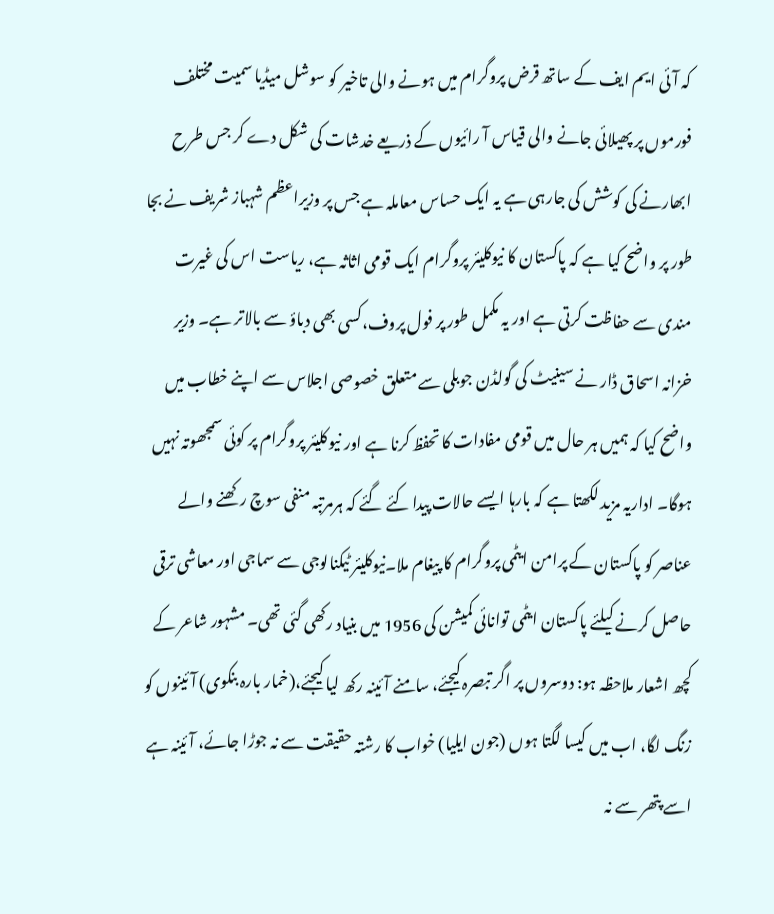کہ آئی ایم ایف کے ساتھ قرض پروگرام میں ہونے والی تاخیر کو سوشل میڈیا سمیت مختلف فورموں پر پھیلائی جانے والی قیاس آ رائیوں کے ذریعے خدشات کی شکل دے کر جس طرح ابھارنے کی کوشش کی جارہی ہے یہ ایک حساس معاملہ ہے جس پر وزیراعظم شہباز شریف نے بجا طور پر واضح کیا ہے کہ پاکستان کا نیوکلیئر پروگرام ایک قومی اثاثہ ہے، ریاست اس کی غیرت مندی سے حفاظت کرتی ہے اور یہ مکمل طور پر فول پروف،کسی بھی دباؤ سے بالاتر ہے۔ وزیر خزانہ اسحاق ڈار نے سینیٹ کی گولڈن جوبلی سے متعلق خصوصی اجلاس سے اپنے خطاب میں واضح کیا کہ ہمیں ہر حال میں قومی مفادات کا تحفظ کرنا ہے اور نیوکلیئر پروگرام پر کوئی سمجھوتہ نہیں ہوگا۔ اداریہ مزید لکھتا ہے کہ بارہا ایسے حالات پیدا کئے گئے کہ ہرمرتبہ منفی سوچ رکھنے والے عناصر کو پاکستان کے پرامن ایٹمی پروگرام کا پیغام ملا۔نیوکلیئر ٹیکنالوجی سے سماجی اور معاشی ترقی حاصل کرنے کیلئے پاکستان ایٹمی توانائی کمیشن کی 1956 میں بنیاد رکھی گئی تھی۔ مشہور شاعر کے کچھ اشعار ملاحظہ ہو: دوسروں پر اگر تبصرہ کیجئے، سامنے آئینہ رکھ لیا کیجئے،(خمار بارہ بنکوی) آئینوں کو زنگ لگا، اب میں کیسا لگتا ہوں (جون ایلیا) خواب کا رشتہ حقیقت سے نہ جوڑا جائے، آئینہ ہے اسے پتھر سے نہ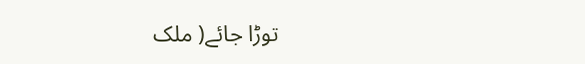توڑا جائے( ملک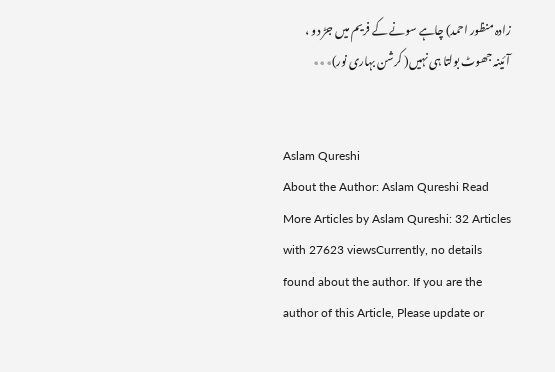زادہ منظور احمد) چاہے سونے کے فریم میں جڑ دو ، آئینہ جھوٹ بولتا ہی نہیں( کرشن بہاری نور)٭٭٭


Aslam Qureshi
About the Author: Aslam Qureshi Read More Articles by Aslam Qureshi: 32 Articles with 27623 viewsCurrently, no details found about the author. If you are the author of this Article, Please update or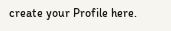create your Profile here.